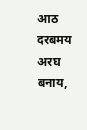आठ दरबमय अरघ बनाय,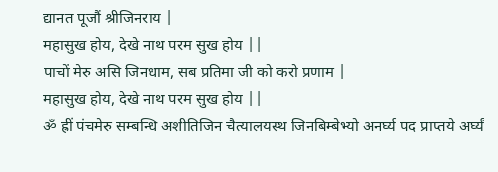द्यानत पूजौं श्रीजिनराय |
महासुख होय, देखे नाथ परम सुख होय ||
पाचों मेरु असि जिनधाम, सब प्रतिमा जी को करो प्रणाम |
महासुख होय, देखे नाथ परम सुख होय ||
ॐ ह्रीं पंचमेरु सम्बन्धि अशीतिजिन चैत्यालयस्थ जिनबिम्बेभ्यो अनर्घ्य पद प्राप्तये अर्घ्यं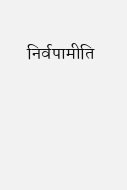निर्वपामीति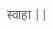स्वाहा ||